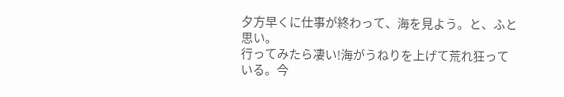夕方早くに仕事が終わって、海を見よう。と、ふと思い。
行ってみたら凄い!海がうねりを上げて荒れ狂っている。今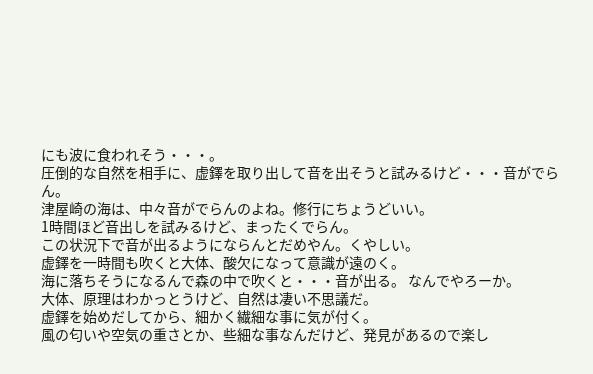にも波に食われそう・・・。
圧倒的な自然を相手に、虚鐸を取り出して音を出そうと試みるけど・・・音がでらん。
津屋崎の海は、中々音がでらんのよね。修行にちょうどいい。
1時間ほど音出しを試みるけど、まったくでらん。
この状況下で音が出るようにならんとだめやん。くやしい。
虚鐸を一時間も吹くと大体、酸欠になって意識が遠のく。
海に落ちそうになるんで森の中で吹くと・・・音が出る。 なんでやろーか。
大体、原理はわかっとうけど、自然は凄い不思議だ。
虚鐸を始めだしてから、細かく繊細な事に気が付く。
風の匂いや空気の重さとか、些細な事なんだけど、発見があるので楽し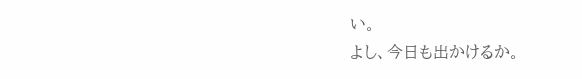い。
よし、今日も出かけるか。